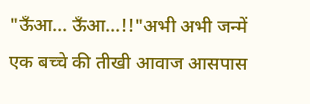"ऊँआ... ऊँआ...!!"अभी अभी जन्में एक बच्चे की तीखी आवाज आसपास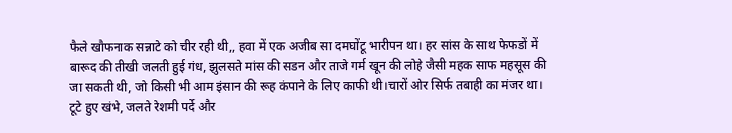फैले खौफनाक सन्नाटे को चीर रही थी,, हवा में एक अजीब सा दमघोंटू भारीपन था। हर सांस के साथ फेफडों में बारूद की तीखी जलती हुई गंध, झुलसते मांस की सडन और ताजे गर्म खून की लोहे जैसी महक साफ महसूस की जा सकती थी, जो किसी भी आम इंसान की रूह कंपाने के लिए काफी थी।चारों ओर सिर्फ तबाही का मंजर था। टूटे हुए खंभे, जलते रेशमी पर्दे और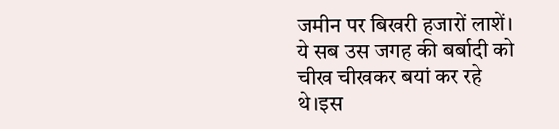जमीन पर बिखरी हजारों लाशें। ये सब उस जगह की बर्बादी को चीख चीखकर बयां कर रहे थे।इस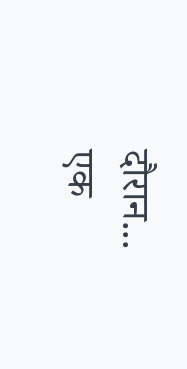दौरान... एक